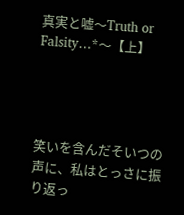真実と嘘〜Truth or Falsity…*〜【上】




笑いを含んだそいつの声に、私はとっさに振り返っ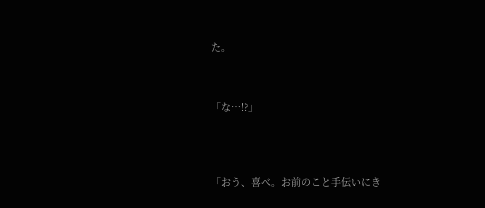た。



「な…!?」




「おう、喜べ。お前のこと手伝いにき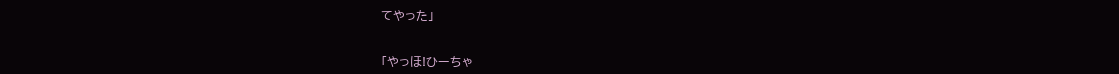てやった」


「やっほ!ひーちゃ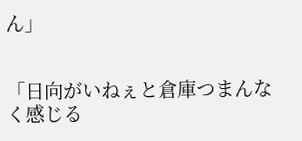ん」


「日向がいねぇと倉庫つまんなく感じる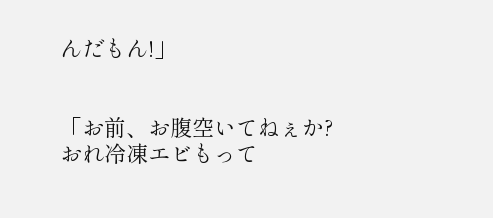んだもん!」


「お前、お腹空いてねぇか?おれ冷凍エビもって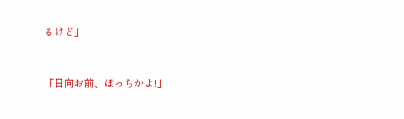るけど」


「日向お前、ぼっちかよ!」